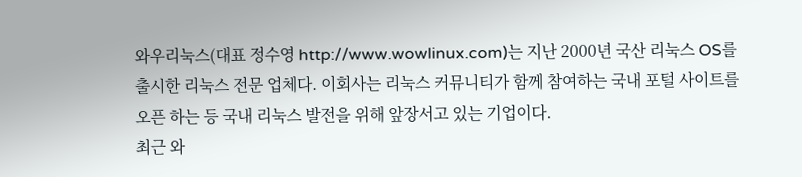와우리눅스(대표 정수영 http://www.wowlinux.com)는 지난 2000년 국산 리눅스 OS를 출시한 리눅스 전문 업체다. 이회사는 리눅스 커뮤니티가 함께 참여하는 국내 포털 사이트를 오픈 하는 등 국내 리눅스 발전을 위해 앞장서고 있는 기업이다.
최근 와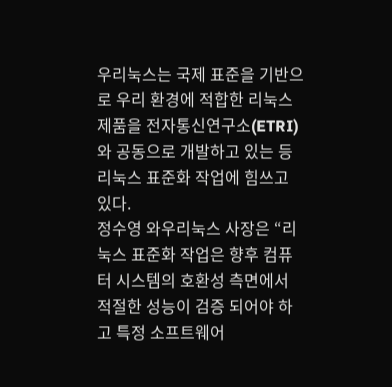우리눅스는 국제 표준을 기반으로 우리 환경에 적합한 리눅스 제품을 전자통신연구소(ETRI)와 공동으로 개발하고 있는 등 리눅스 표준화 작업에 힘쓰고 있다.
정수영 와우리눅스 사장은 “리눅스 표준화 작업은 향후 컴퓨터 시스템의 호환성 측면에서 적절한 성능이 검증 되어야 하고 특정 소프트웨어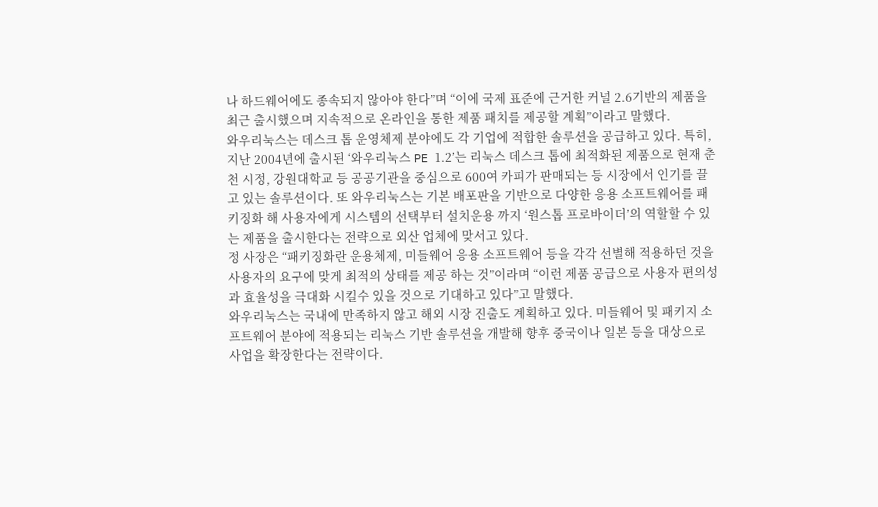나 하드웨어에도 종속되지 않아야 한다”며 “이에 국제 표준에 근거한 커널 2.6기반의 제품을 최근 출시했으며 지속적으로 온라인을 통한 제품 패치를 제공할 계획”이라고 말했다.
와우리눅스는 데스크 톱 운영체제 분야에도 각 기업에 적합한 솔루션을 공급하고 있다. 특히, 지난 2004년에 출시된 ‘와우리눅스 PE 1.2’는 리눅스 데스크 톱에 최적화된 제품으로 현재 춘천 시정, 강원대학교 등 공공기관을 중심으로 600여 카피가 판매되는 등 시장에서 인기를 끌고 있는 솔루션이다. 또 와우리눅스는 기본 배포판을 기반으로 다양한 응용 소프트웨어를 패키징화 해 사용자에게 시스템의 선택부터 설치운용 까지 ‘원스톱 프로바이더’의 역할할 수 있는 제품을 출시한다는 전략으로 외산 업체에 맞서고 있다.
정 사장은 “패키징화란 운용체제, 미들웨어 응용 소프트웨어 등을 각각 선별해 적용하던 것을 사용자의 요구에 맞게 최적의 상태를 제공 하는 것”이라며 “이런 제품 공급으로 사용자 편의성과 효율성을 극대화 시킬수 있을 것으로 기대하고 있다”고 말했다.
와우리눅스는 국내에 만족하지 않고 해외 시장 진출도 계획하고 있다. 미들웨어 및 패키지 소프트웨어 분야에 적용되는 리눅스 기반 솔루션을 개발해 향후 중국이나 일본 등을 대상으로 사업을 확장한다는 전략이다.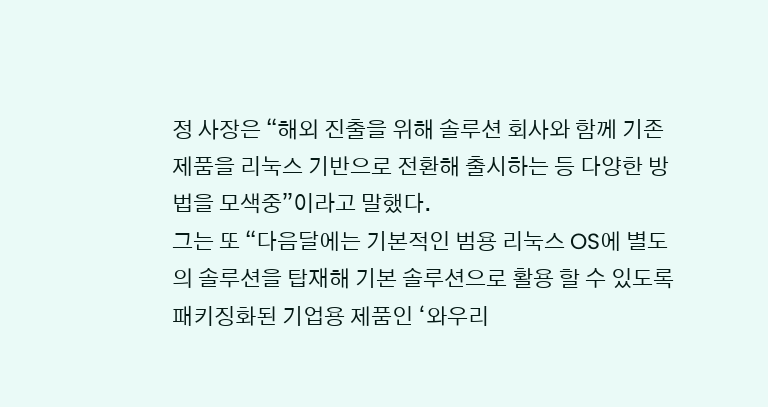정 사장은 “해외 진출을 위해 솔루션 회사와 함께 기존 제품을 리눅스 기반으로 전환해 출시하는 등 다양한 방법을 모색중”이라고 말했다.
그는 또 “다음달에는 기본적인 범용 리눅스 OS에 별도의 솔루션을 탑재해 기본 솔루션으로 활용 할 수 있도록 패키징화된 기업용 제품인 ‘와우리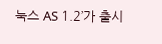눅스 AS 1.2’가 출시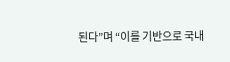된다”며 “이를 기반으로 국내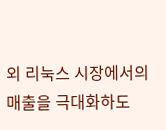외 리눅스 시장에서의 매출을 극대화하도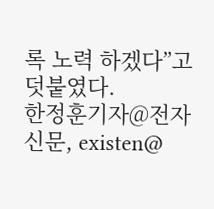록 노력 하겠다”고 덧붙였다.
한정훈기자@전자신문, existen@